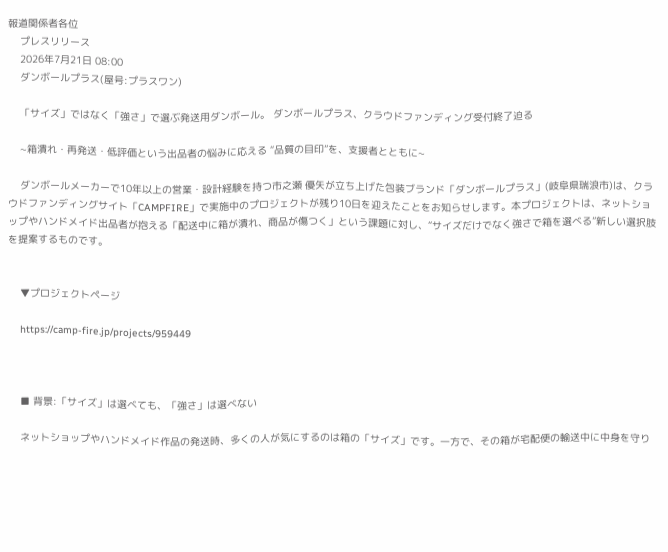報道関係者各位
    プレスリリース
    2026年7月21日 08:00
    ダンボールプラス(屋号:プラスワン)

    「サイズ」ではなく「強さ」で選ぶ発送用ダンボール。 ダンボールプラス、クラウドファンディング受付終了迫る

    ~箱潰れ・再発送・低評価という出品者の悩みに応える “品質の目印”を、支援者とともに~

    ダンボールメーカーで10年以上の営業・設計経験を持つ市之瀬 優矢が立ち上げた包装ブランド「ダンボールプラス」(岐阜県瑞浪市)は、クラウドファンディングサイト「CAMPFIRE」で実施中のプロジェクトが残り10日を迎えたことをお知らせします。本プロジェクトは、ネットショップやハンドメイド出品者が抱える「配送中に箱が潰れ、商品が傷つく」という課題に対し、“サイズだけでなく強さで箱を選べる”新しい選択肢を提案するものです。


    ▼プロジェクトページ

    https://camp-fire.jp/projects/959449



    ■ 背景:「サイズ」は選べても、「強さ」は選べない

    ネットショップやハンドメイド作品の発送時、多くの人が気にするのは箱の「サイズ」です。一方で、その箱が宅配便の輸送中に中身を守り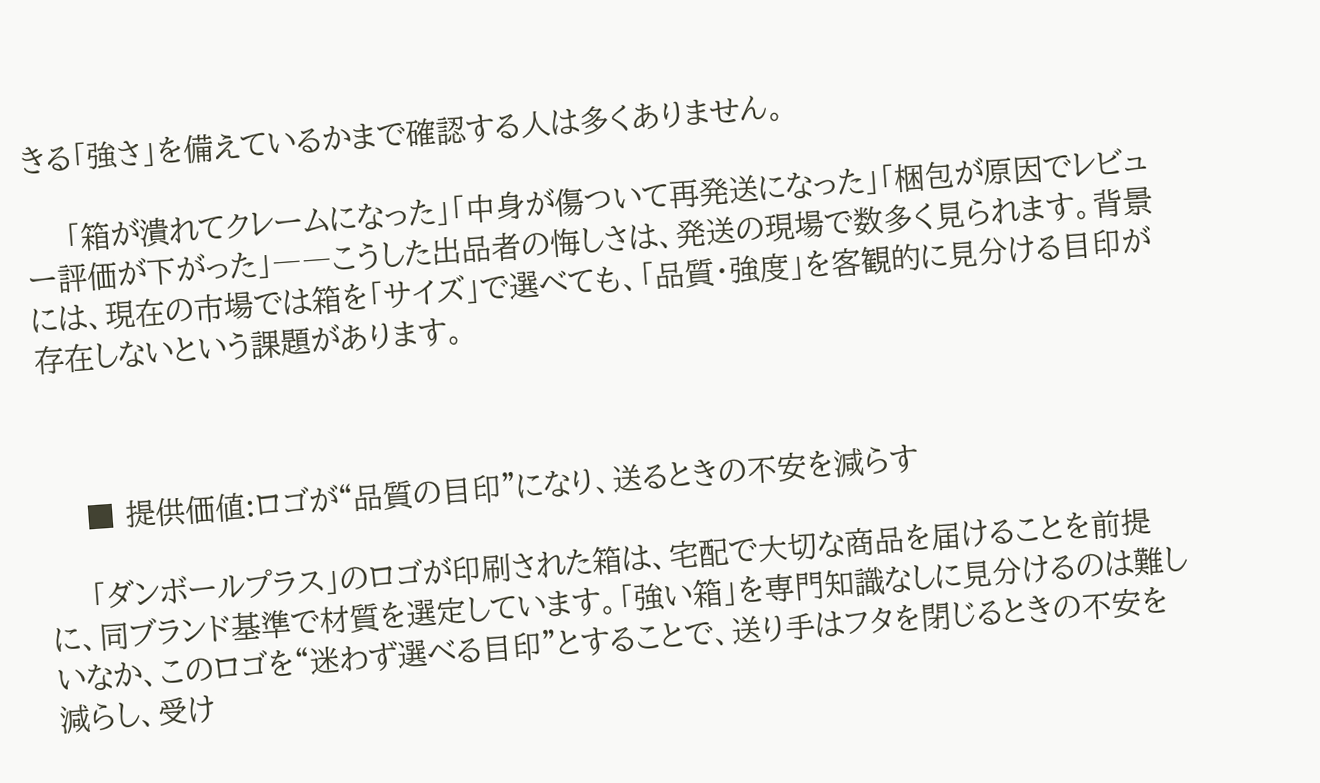きる「強さ」を備えているかまで確認する人は多くありません。

    「箱が潰れてクレームになった」「中身が傷ついて再発送になった」「梱包が原因でレビュー評価が下がった」――こうした出品者の悔しさは、発送の現場で数多く見られます。背景には、現在の市場では箱を「サイズ」で選べても、「品質・強度」を客観的に見分ける目印が存在しないという課題があります。



    ■ 提供価値:ロゴが“品質の目印”になり、送るときの不安を減らす

    「ダンボールプラス」のロゴが印刷された箱は、宅配で大切な商品を届けることを前提に、同ブランド基準で材質を選定しています。「強い箱」を専門知識なしに見分けるのは難しいなか、このロゴを“迷わず選べる目印”とすることで、送り手はフタを閉じるときの不安を減らし、受け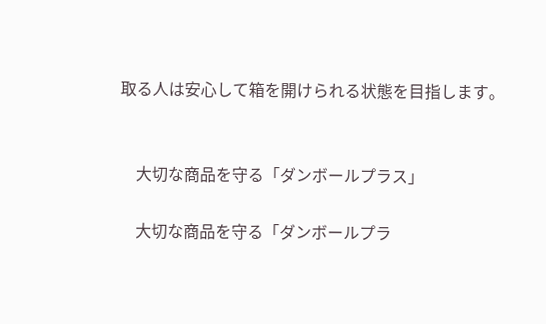取る人は安心して箱を開けられる状態を目指します。


    大切な商品を守る「ダンボールプラス」

    大切な商品を守る「ダンボールプラ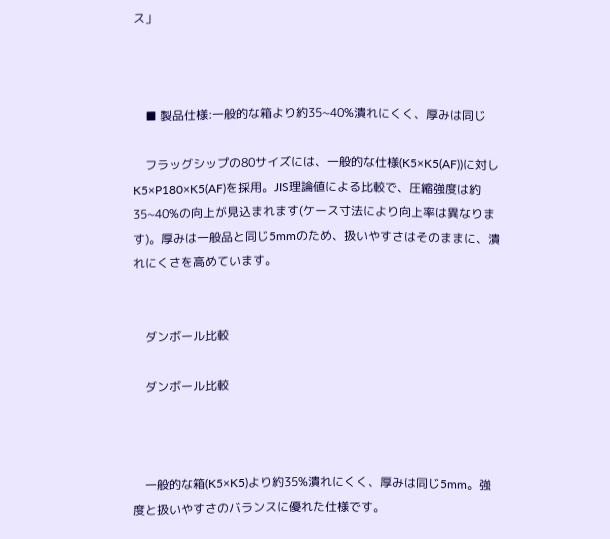ス」



    ■ 製品仕様:一般的な箱より約35~40%潰れにくく、厚みは同じ

    フラッグシップの80サイズには、一般的な仕様(K5×K5(AF))に対しK5×P180×K5(AF)を採用。JIS理論値による比較で、圧縮強度は約35~40%の向上が見込まれます(ケース寸法により向上率は異なります)。厚みは一般品と同じ5mmのため、扱いやすさはそのままに、潰れにくさを高めています。


    ダンボール比較

    ダンボール比較



    一般的な箱(K5×K5)より約35%潰れにくく、厚みは同じ5mm。強度と扱いやすさのバランスに優れた仕様です。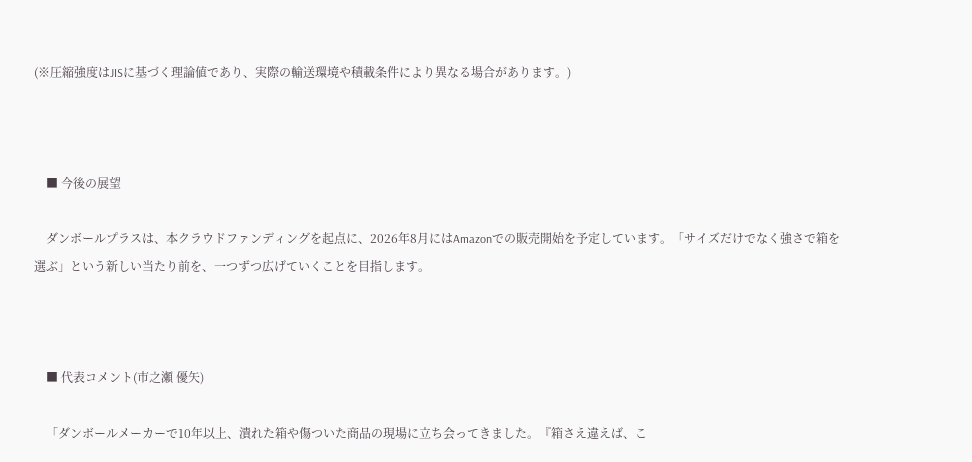(※圧縮強度はJISに基づく理論値であり、実際の輸送環境や積載条件により異なる場合があります。)



    ■ 今後の展望

    ダンボールプラスは、本クラウドファンディングを起点に、2026年8月にはAmazonでの販売開始を予定しています。「サイズだけでなく強さで箱を選ぶ」という新しい当たり前を、一つずつ広げていくことを目指します。



    ■ 代表コメント(市之瀬 優矢)

    「ダンボールメーカーで10年以上、潰れた箱や傷ついた商品の現場に立ち会ってきました。『箱さえ違えば、こ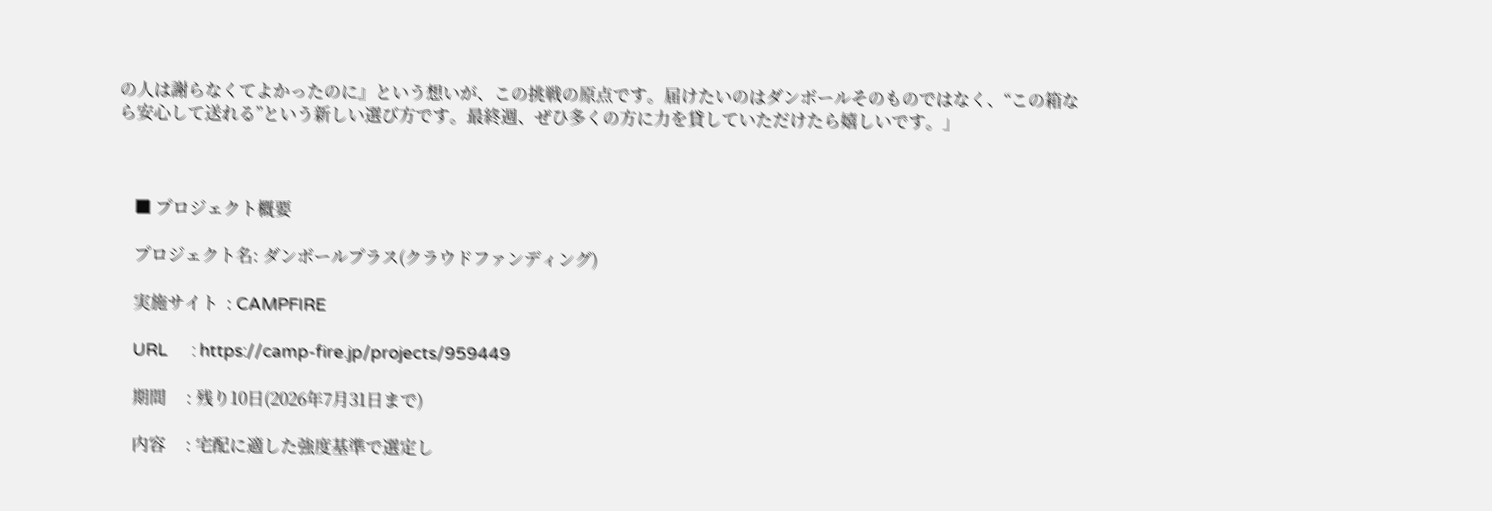の人は謝らなくてよかったのに』という想いが、この挑戦の原点です。届けたいのはダンボールそのものではなく、“この箱なら安心して送れる”という新しい選び方です。最終週、ぜひ多くの方に力を貸していただけたら嬉しいです。」



    ■ プロジェクト概要

    プロジェクト名: ダンボールプラス(クラウドファンディング)

    実施サイト  : CAMPFIRE

    URL      : https://camp-fire.jp/projects/959449

    期間     : 残り10日(2026年7月31日まで)

    内容     : 宅配に適した強度基準で選定し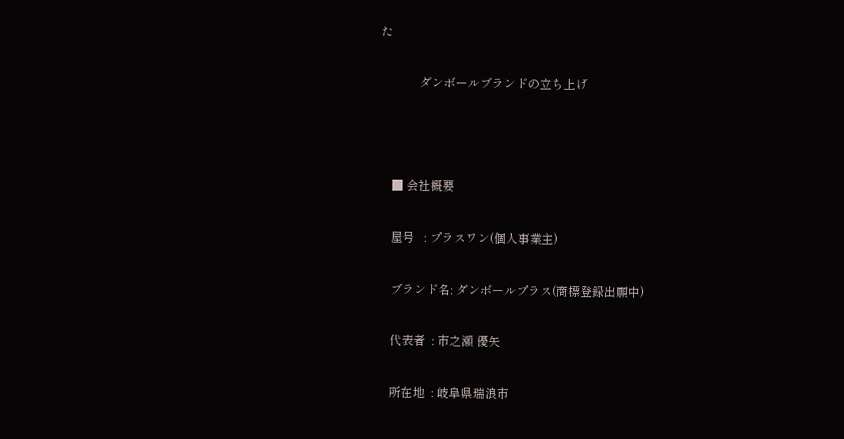た

             ダンボールブランドの立ち上げ



    ■ 会社概要

    屋号   : プラスワン(個人事業主)

    ブランド名: ダンボールプラス(商標登録出願中)

    代表者  : 市之瀬 優矢

    所在地  : 岐阜県瑞浪市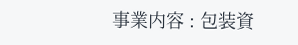事業内容 : 包装資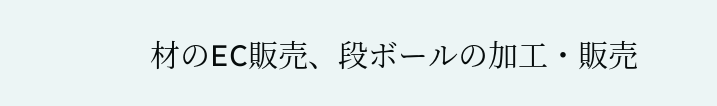材のEC販売、段ボールの加工・販売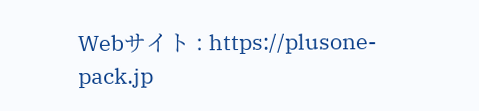Webサイト : https://plusone-pack.jp